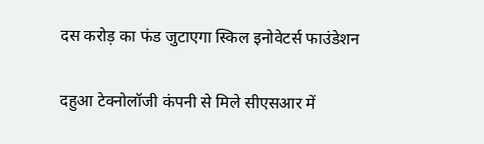दस करोड़ का फंड जुटाएगा स्किल इनोवेटर्स फाउंडेशन

दहुआ टेक्नोलॉजी कंपनी से मिले सीएसआर में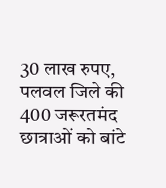30 लाख रुपए, पलवल जिले की 400 जरूरतमंद छात्राओं को बांटे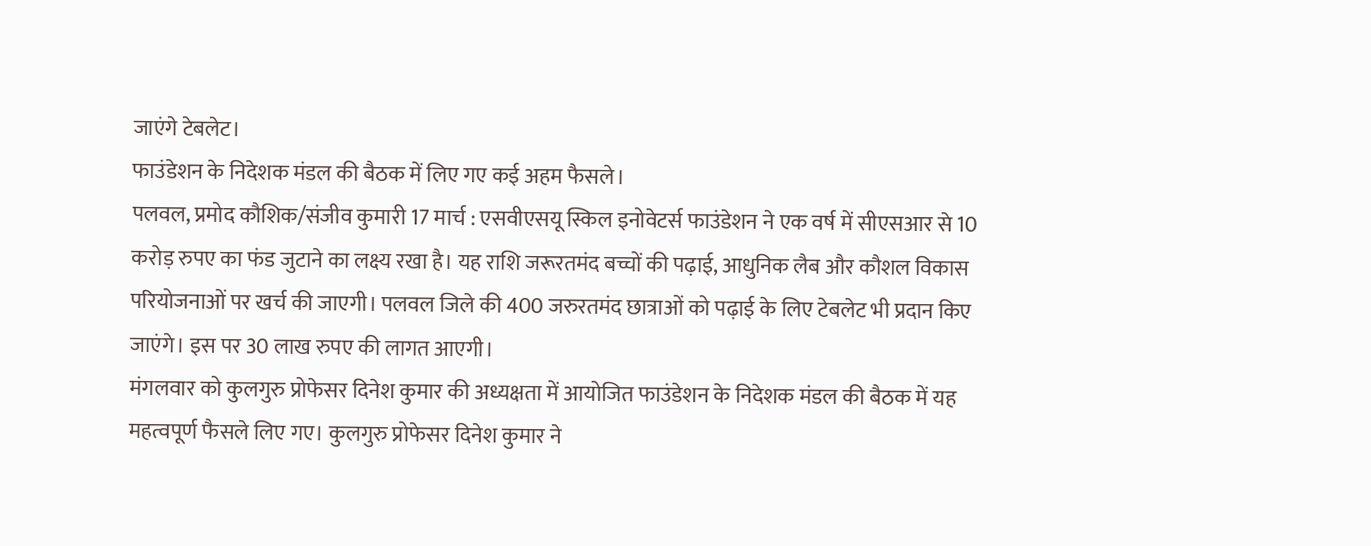जाएंगे टेबलेट।
फाउंडेशन के निदेशक मंडल की बैठक में लिए गए कई अहम फैसले।
पलवल, प्रमोद कौशिक/संजीव कुमारी 17 मार्च : एसवीएसयू स्किल इनोवेटर्स फाउंडेशन ने एक वर्ष में सीएसआर से 10 करोड़ रुपए का फंड जुटाने का लक्ष्य रखा है। यह राशि जरूरतमंद बच्चों की पढ़ाई, आधुनिक लैब और कौशल विकास परियोजनाओं पर खर्च की जाएगी। पलवल जिले की 400 जरुरतमंद छात्राओं को पढ़ाई के लिए टेबलेट भी प्रदान किए जाएंगे। इस पर 30 लाख रुपए की लागत आएगी।
मंगलवार को कुलगुरु प्रोफेसर दिनेश कुमार की अध्यक्षता में आयोजित फाउंडेशन के निदेशक मंडल की बैठक में यह महत्वपूर्ण फैसले लिए गए। कुलगुरु प्रोफेसर दिनेश कुमार ने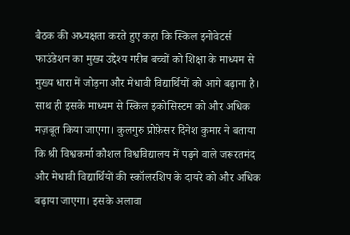बैठक की अध्यक्षता करते हुए कहा कि स्किल इनोवेटर्स फाउंडेशन का मुख्य उद्देश्य गरीब बच्चों को शिक्षा के माध्यम से मुख्य धारा में जोड़ना और मेधावी विद्यार्थियों को आगे बढ़ाना है। साथ ही इसके माध्यम से स्किल इकोसिस्टम को और अधिक मज़बूत किया जाएगा। कुलगुरु प्रोफ़ेसर दिनेश कुमार ने बताया कि श्री विश्वकर्मा कौशल विश्वविद्यालय में पढ़ने वाले जरूरतमंद और मेधावी विद्यार्थियों की स्कॉलरशिप के दायरे को और अधिक बढ़ाया जाएगा। इसके अलावा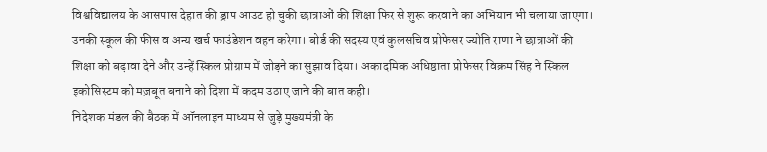विश्वविद्यालय के आसपास देहात की ड्राप आउट हो चुकी छात्राओं की शिक्षा फिर से शुरू करवाने का अभियान भी चलाया जाएगा। उनकी स्कूल की फीस व अन्य खर्च फाउंडेशन वहन करेगा। बोर्ड की सदस्य एवं कुलसचिव प्रोफेसर ज्योति राणा ने छात्राओं की शिक्षा को बढ़ावा देने और उन्हें स्किल प्रोग्राम में जोड़ने का सुझाव दिया। अकादमिक अधिष्ठाता प्रोफेसर विक्रम सिंह ने स्किल इकोसिस्टम को मज़बूत बनाने को दिशा में कदम उठाए जाने की बात कही।
निदेशक मंडल की बैठक में ऑनलाइन माध्यम से जुड़े मुख्यमंत्री के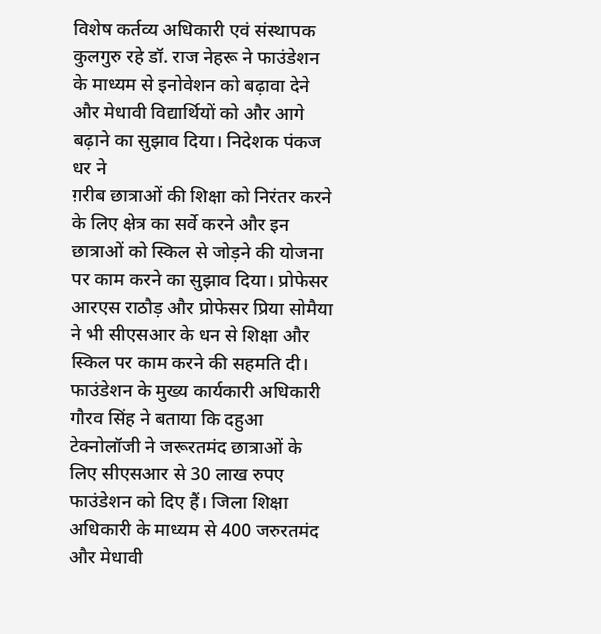विशेष कर्तव्य अधिकारी एवं संस्थापक कुलगुरु रहे डॉ. राज नेहरू ने फाउंडेशन के माध्यम से इनोवेशन को बढ़ावा देने और मेधावी विद्यार्थियों को और आगे बढ़ाने का सुझाव दिया। निदेशक पंकज धर ने
ग़रीब छात्राओं की शिक्षा को निरंतर करने के लिए क्षेत्र का सर्वे करने और इन छात्राओं को स्किल से जोड़ने की योजना पर काम करने का सुझाव दिया। प्रोफेसर आरएस राठौड़ और प्रोफेसर प्रिया सोमैया ने भी सीएसआर के धन से शिक्षा और स्किल पर काम करने की सहमति दी।
फाउंडेशन के मुख्य कार्यकारी अधिकारी गौरव सिंह ने बताया कि दहुआ टेक्नोलॉजी ने जरूरतमंद छात्राओं के लिए सीएसआर से 30 लाख रुपए फाउंडेशन को दिए हैं। जिला शिक्षा अधिकारी के माध्यम से 400 जरुरतमंद और मेधावी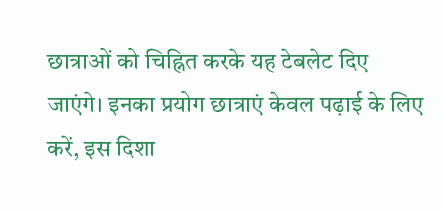छात्राओं को चिह्नित करके यह टेबलेट दिए जाएंगे। इनका प्रयोग छात्राएं केवल पढ़ाई के लिए करें, इस दिशा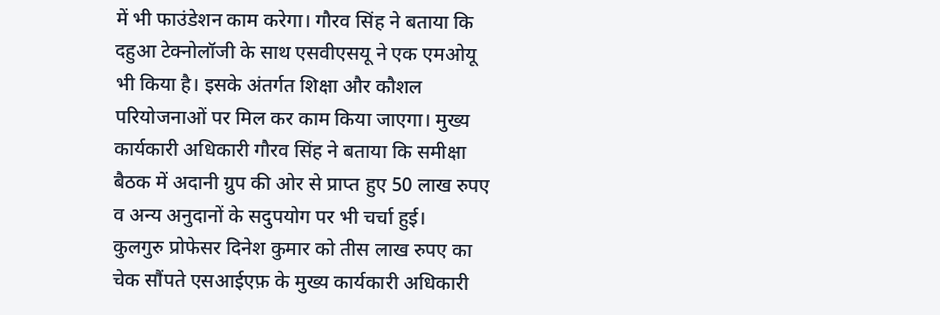में भी फाउंडेशन काम करेगा। गौरव सिंह ने बताया कि दहुआ टेक्नोलॉजी के साथ एसवीएसयू ने एक एमओयू भी किया है। इसके अंतर्गत शिक्षा और कौशल परियोजनाओं पर मिल कर काम किया जाएगा। मुख्य कार्यकारी अधिकारी गौरव सिंह ने बताया कि समीक्षा बैठक में अदानी ग्रुप की ओर से प्राप्त हुए 50 लाख रुपए व अन्य अनुदानों के सदुपयोग पर भी चर्चा हुई।
कुलगुरु प्रोफेसर दिनेश कुमार को तीस लाख रुपए का चेक सौंपते एसआईएफ़ के मुख्य कार्यकारी अधिकारी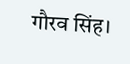गौरव सिंह।